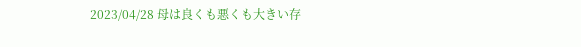2023/04/28 母は良くも悪くも大きい存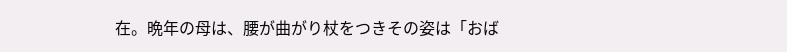在。晩年の母は、腰が曲がり杖をつきその姿は「おば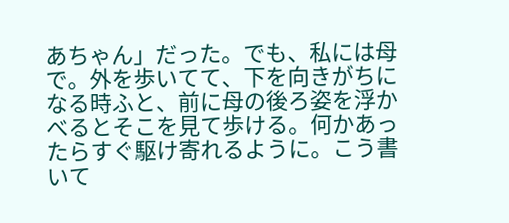あちゃん」だった。でも、私には母で。外を歩いてて、下を向きがちになる時ふと、前に母の後ろ姿を浮かべるとそこを見て歩ける。何かあったらすぐ駆け寄れるように。こう書いて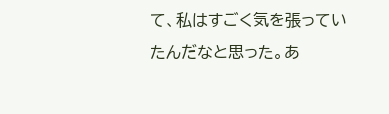て、私はすごく気を張っていたんだなと思った。あ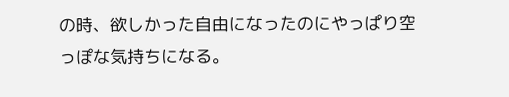の時、欲しかった自由になったのにやっぱり空っぽな気持ちになる。